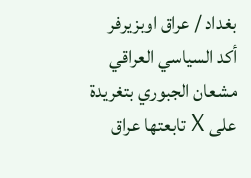بغداد / عراق اوبزيرفر
أكد السياسي العراقي مشعان الجبوري بتغريدة على X تابعتها عراق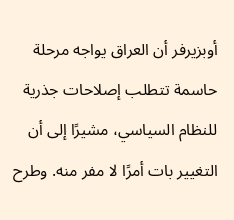أوبزيرفر أن العراق يواجه مرحلة حاسمة تتطلب إصلاحات جذرية للنظام السياسي، مشيرًا إلى أن التغيير بات أمرًا لا مفر منه. وطرح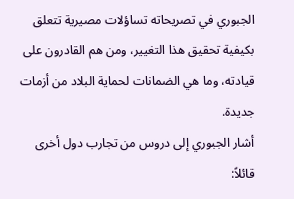الجبوري في تصريحاته تساؤلات مصيرية تتعلق بكيفية تحقيق هذا التغيير، ومن هم القادرون على قيادته، وما هي الضمانات لحماية البلاد من أزمات جديدة.
أشار الجبوري إلى دروس من تجارب دول أخرى قائلاً: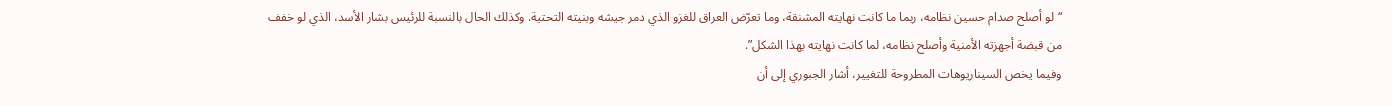“لو أصلح صدام حسين نظامه، ربما ما كانت نهايته المشنقة، وما تعرّض العراق للغزو الذي دمر جيشه وبنيته التحتية. وكذلك الحال بالنسبة للرئيس بشار الأسد، الذي لو خفف من قبضة أجهزته الأمنية وأصلح نظامه، لما كانت نهايته بهذا الشكل”.
وفيما يخص السيناريوهات المطروحة للتغيير، أشار الجبوري إلى أن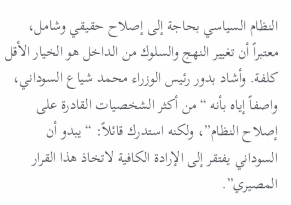النظام السياسي بحاجة إلى إصلاح حقيقي وشامل، معتبراً أن تغيير النهج والسلوك من الداخل هو الخيار الأقل كلفة. وأشاد بدور رئيس الوزراء محمد شياع السوداني، واصفاً إياه بأنه “من أكثر الشخصيات القادرة على إصلاح النظام”، ولكنه استدرك قائلاً: “يبدو أن السوداني يفتقر إلى الإرادة الكافية لاتخاذ هذا القرار المصيري”.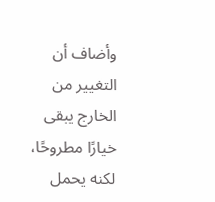وأضاف أن التغيير من الخارج يبقى خيارًا مطروحًا، لكنه يحمل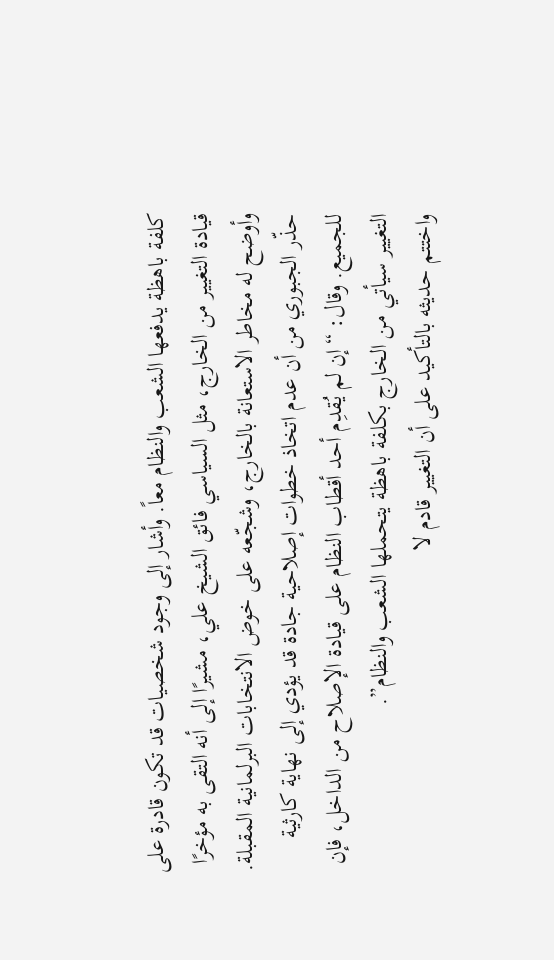كلفة باهظة يدفعها الشعب والنظام معاً. وأشار إلى وجود شخصيات قد تكون قادرة على قيادة التغيير من الخارج، مثل السياسي فائق الشيخ علي، مشيرًا إلى أنه التقى به مؤخرًا وأوضح له مخاطر الاستعانة بالخارج، وشجّعه على خوض الانتخابات البرلمانية المقبلة.
حذّر الجبوري من أن عدم اتخاذ خطوات إصلاحية جادة قد يؤدي إلى نهاية كارثية للجميع. وقال: “إن لم يُقدِم أحد أقطاب النظام على قيادة الإصلاح من الداخل، فإن التغيير سيأتي من الخارج بكلفة باهظة يتحملها الشعب والنظام”.
واختتم حديثه بالتأكيد على أن التغيير قادم لا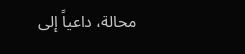محالة، داعياً إلى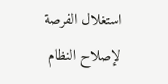استغلال الفرصة لإصلاح النظام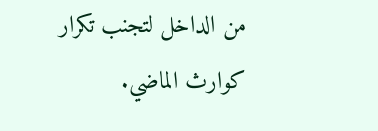من الداخل لتجنب تكرار كوارث الماضي.